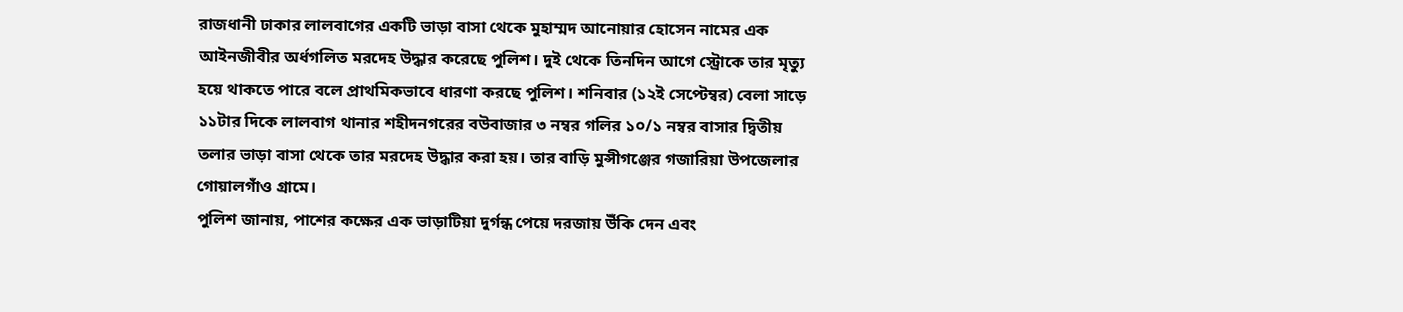রাজধানী ঢাকার লালবাগের একটি ভাড়া বাসা থেকে মুহাম্মদ আনোয়ার হোসেন নামের এক আইনজীবীর অর্ধগলিত মরদেহ উদ্ধার করেছে পুলিশ। দুই থেকে তিনদিন আগে স্ট্রোকে তার মৃত্যু হয়ে থাকতে পারে বলে প্রাথমিকভাবে ধারণা করছে পুলিশ। শনিবার (১২ই সেপ্টেম্বর) বেলা সাড়ে ১১টার দিকে লালবাগ থানার শহীদনগরের বউবাজার ৩ নম্বর গলির ১০/১ নম্বর বাসার দ্বিতীয় তলার ভাড়া বাসা থেকে তার মরদেহ উদ্ধার করা হয়। তার বাড়ি মুন্সীগঞ্জের গজারিয়া উপজেলার গোয়ালগাঁও গ্রামে।
পুলিশ জানায়, পাশের কক্ষের এক ভাড়াটিয়া দুর্গন্ধ পেয়ে দরজায় উঁকি দেন এবং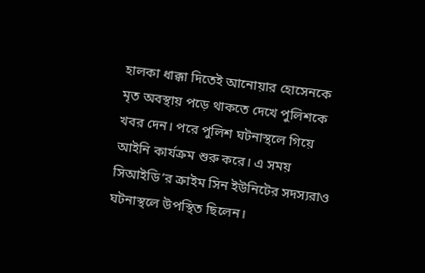হালকা ধাক্কা দিতেই আনোয়ার হোসেনকে মৃত অবস্থায় পড়ে থাকতে দেখে পুলিশকে খবর দেন। পরে পুলিশ ঘটনাস্থলে গিয়ে আইনি কার্যক্রম শুরু করে। এ সময় সিআইডি’র ক্রাইম সিন ইউনিটের সদস্যরাও ঘটনাস্থলে উপস্থিত ছিলেন।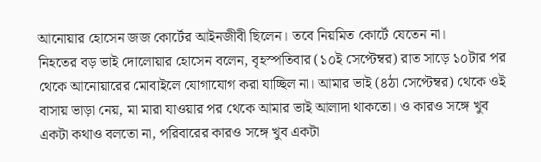আনোয়ার হোসেন জজ কোর্টের আইনজীবী ছিলেন। তবে নিয়মিত কোর্টে যেতেন না।
নিহতের বড় ভাই দোলোয়ার হোসেন বলেন, বৃহস্পতিবার (১০ই সেপ্টেম্বর) রাত সাড়ে ১০টার পর থেকে আনোয়ারের মোবাইলে যোগাযোগ করা যাচ্ছিল না। আমার ভাই (৪ঠা সেপ্টেম্বর) থেকে ওই বাসায় ভাড়া নেয়, মা মারা যাওয়ার পর থেকে আমার ভাই আলাদা থাকতো। ও কারও সঙ্গে খুব একটা কথাও বলতো না, পরিবারের কারও সঙ্গে খুব একটা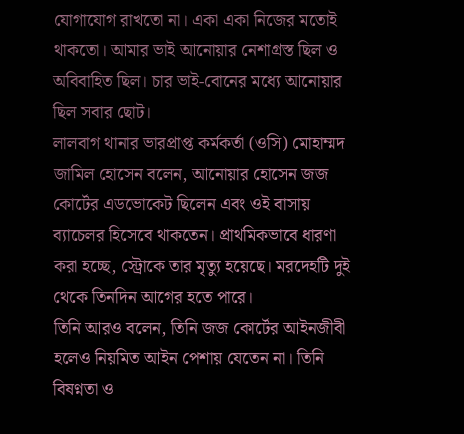যোগাযোগ রাখতো না। একা একা নিজের মতোই থাকতো। আমার ভাই আনোয়ার নেশাগ্রস্ত ছিল ও অবিবাহিত ছিল। চার ভাই-বোনের মধ্যে আনোয়ার ছিল সবার ছোট।
লালবাগ থানার ভারপ্রাপ্ত কর্মকর্তা (ওসি) মোহাম্মদ জামিল হোসেন বলেন, আনোয়ার হোসেন জজ কোর্টের এডভোকেট ছিলেন এবং ওই বাসায় ব্যাচেলর হিসেবে থাকতেন। প্রাথমিকভাবে ধারণা করা হচ্ছে, স্ট্রোকে তার মৃত্যু হয়েছে। মরদেহটি দুই থেকে তিনদিন আগের হতে পারে।
তিনি আরও বলেন, তিনি জজ কোর্টের আইনজীবী হলেও নিয়মিত আইন পেশায় যেতেন না। তিনি বিষণ্নতা ও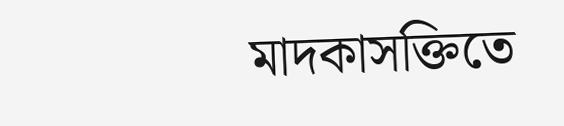মাদকাসক্তিতে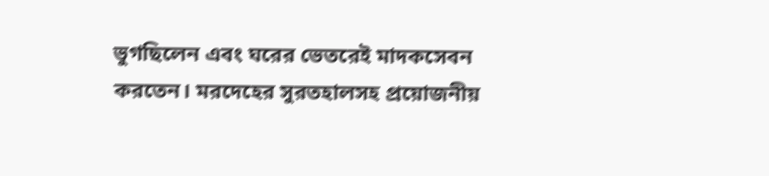ভুগছিলেন এবং ঘরের ভেতরেই মাদকসেবন করতেন। মরদেহের সুরতহালসহ প্রয়োজনীয়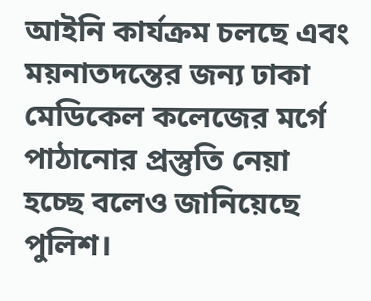আইনি কার্যক্রম চলছে এবং ময়নাতদন্তের জন্য ঢাকা মেডিকেল কলেজের মর্গে পাঠানোর প্রস্তুতি নেয়া হচ্ছে বলেও জানিয়েছে পুলিশ।